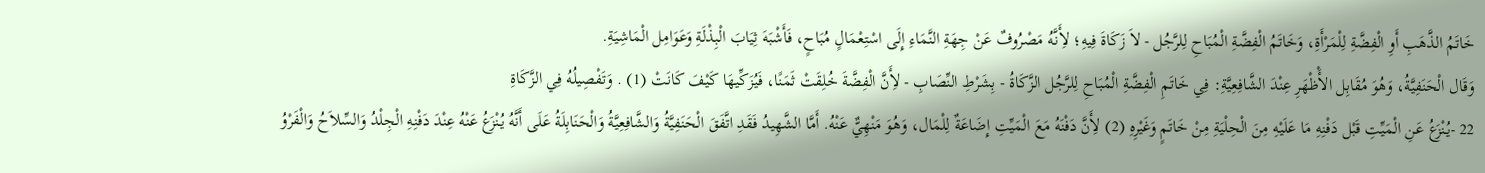خَاتَمُ الذَّهَبِ أَوِ الْفِضَّةِ لِلْمَرْأَةِ، وَخَاتَمُ الْفِضَّةِ الْمُبَاحِ لِلرَّجُل - لاَ زَكَاةَ فِيهِ؛ لأَِنَّهُ مَصْرُوفٌ عَنْ جِهَةِ النَّمَاءِ إِلَى اسْتِعْمَالٍ مُبَاحٍ، فَأَشْبَهَ ثِيَابَ الْبِذْلَةِ وَعَوَامِل الْمَاشِيَةِ.
وَقَال الْحَنَفِيَّةُ، وَهُوَ مُقَابِل الأَْظْهَرِ عِنْدَ الشَّافِعِيَّةِ: فِي خَاتَمِ الْفِضَّةِ الْمُبَاحِ لِلرَّجُل الزَّكَاةُ - بِشَرْطِ النِّصَابِ - لأَِنَّ الْفِضَّةَ خُلِقَتْ ثَمَنًا، فَيُزَكِّيهَا كَيْفَ كَانَتْ (1) . وَتَفْصِيلُهُ فِي الزَّكَاةِ
22 -يُنْزَعُ عَنِ الْمَيِّتِ قَبْل دَفْنِهِ مَا عَلَيْهِ مِنَ الْحِلْيَةِ مِنْ خَاتَمٍ وَغَيْرِهِ (2) لأَِنَّ دَفْنَهُ مَعَ الْمَيِّتِ إِضَاعَةٌ لِلْمَال، وَهُوَ مَنْهِيٌّ عَنْهُ. أَمَّا الشَّهِيدُ فَقَدِ اتَّفَقَ الْحَنَفِيَّةُ وَالشَّافِعِيَّةُ وَالْحَنَابِلَةُ عَلَى أَنَّهُ يُنْزَعُ عَنْهُ عِنْدَ دَفْنِهِ الْجِلْدُ وَالسِّلاَحُ وَالْفَرْوُ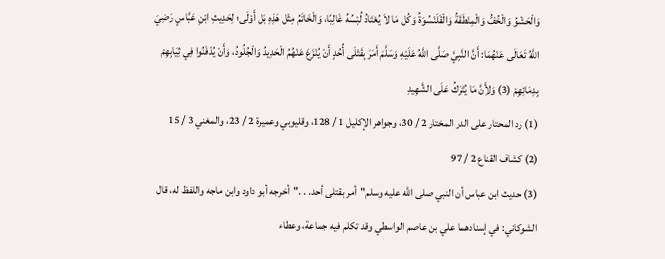وَالْحَشْوُ وَالْخُفُّ وَالْمِنْطَقَةُ وَالْقَلَنْسُوَةُ وَكُل مَا لاَ يُعْتَادُ لُبْسُهُ غَالِبًا، وَالْخَاتَمُ مِثْل هَذِهِ بَل أَوْلَى؛ لِحَدِيثِ ابْنِ عَبَّاسٍ رَضِيَ اللَّهُ تَعَالَى عَنْهُمَا: أَنَّ النَّبِيَّ صَلَّى اللَّهُ عَلَيْهِ وَسَلَّمَ أَمَرَ بِقَتْلَى أُحُدٍ أَنْ يُنْزَعَ عَنْهُمُ الْحَدِيدُ وَالْجُلُودُ، وَأَنْ يُدْفَنُوا فِي ثِيَابِهِمْ بِدِمَائِهِمْ (3) وَلأَِنَّ مَا يُتْرَكُ عَلَى الشَّهِيدِ
(1) رد المحتار على الدر المختار 2 / 30، وجواهر الإكليل 1 / 128، وقليوبي وعميرة 2 / 23، والمغني 3 / 15
(2) كشاف القناع 2 / 97
(3) حديث ابن عباس أن النبي صلى الله عليه وسلم"أمر بقتلى أحد. . ."أخرجه أبو داود وابن ماجه واللفظ له، قال الشوكاني: في إسنادهما علي بن عاصم الواسطي وقد تكلم فيه جماعة، وعطاء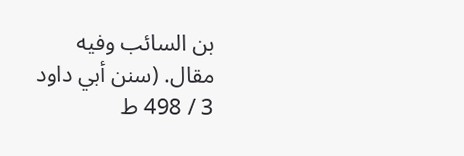بن السائب وفيه مقال. (سنن أبي داود 3 / 498 ط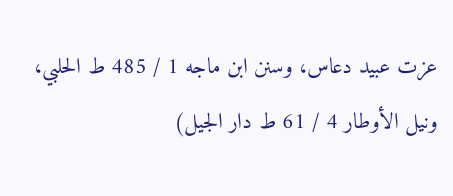عزت عبيد دعاس، وسنن ابن ماجه 1 / 485 ط الحلبي، ونيل الأوطار 4 / 61 ط دار الجيل)